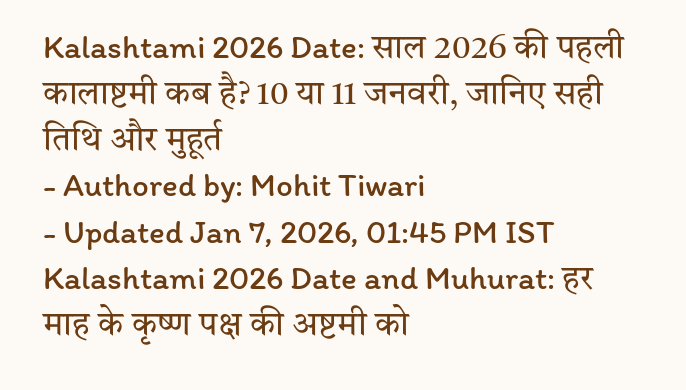Kalashtami 2026 Date: साल 2026 की पहली कालाष्टमी कब है? 10 या 11 जनवरी, जानिए सही तिथि और मुहूर्त
- Authored by: Mohit Tiwari
- Updated Jan 7, 2026, 01:45 PM IST
Kalashtami 2026 Date and Muhurat: हर माह के कृष्ण पक्ष की अष्टमी को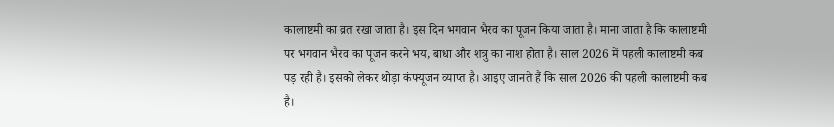कालाष्टमी का व्रत रखा जाता है। इस दिन भगवान भैरव का पूजन किया जाता है। माना जाता है कि कालाष्टमी पर भगवान भैरव का पूजन करने भय, बाधा और शत्रु का नाश होता है। साल 2026 में पहली कालाष्टमी कब पड़ रही है। इसको लेकर थोड़ा कंफ्यूजन व्याप्त है। आइए जानते हैं कि साल 2026 की पहली कालाष्टमी कब है।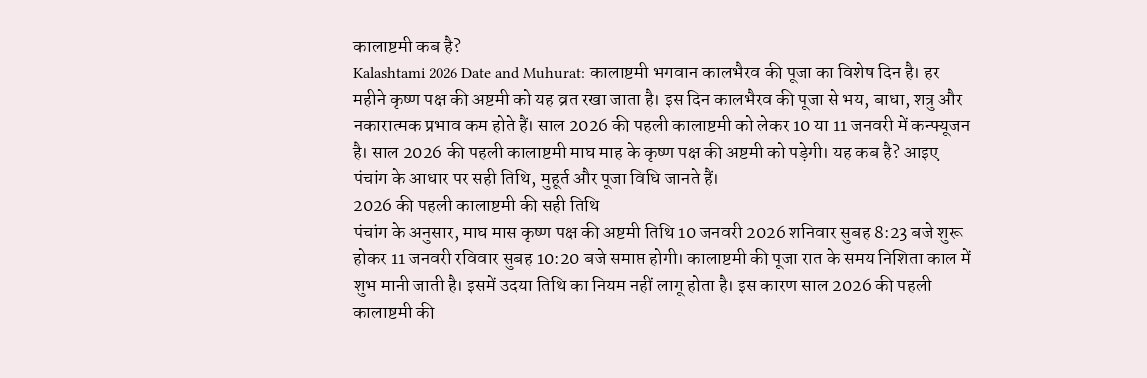कालाष्टमी कब है?
Kalashtami 2026 Date and Muhurat: कालाष्टमी भगवान कालभैरव की पूजा का विशेष दिन है। हर महीने कृष्ण पक्ष की अष्टमी को यह व्रत रखा जाता है। इस दिन कालभैरव की पूजा से भय, बाधा, शत्रु और नकारात्मक प्रभाव कम होते हैं। साल 2026 की पहली कालाष्टमी को लेकर 10 या 11 जनवरी में कन्फ्यूजन है। साल 2026 की पहली कालाष्टमी माघ माह के कृष्ण पक्ष की अष्टमी को पड़ेगी। यह कब है? आइए पंचांग के आधार पर सही तिथि, मुहूर्त और पूजा विधि जानते हैं।
2026 की पहली कालाष्टमी की सही तिथि
पंचांग के अनुसार, माघ मास कृष्ण पक्ष की अष्टमी तिथि 10 जनवरी 2026 शनिवार सुबह 8:23 बजे शुरू होकर 11 जनवरी रविवार सुबह 10:20 बजे समाप्त होगी। कालाष्टमी की पूजा रात के समय निशिता काल में शुभ मानी जाती है। इसमें उदया तिथि का नियम नहीं लागू होता है। इस कारण साल 2026 की पहली कालाष्टमी की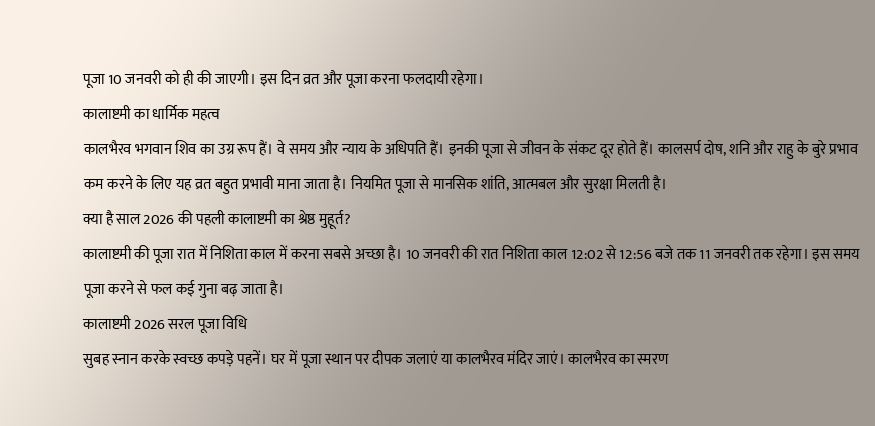पूजा 10 जनवरी को ही की जाएगी। इस दिन व्रत और पूजा करना फलदायी रहेगा।
कालाष्टमी का धार्मिक महत्व
कालभैरव भगवान शिव का उग्र रूप हैं। वे समय और न्याय के अधिपति हैं। इनकी पूजा से जीवन के संकट दूर होते हैं। कालसर्प दोष, शनि और राहु के बुरे प्रभाव कम करने के लिए यह व्रत बहुत प्रभावी माना जाता है। नियमित पूजा से मानसिक शांति, आत्मबल और सुरक्षा मिलती है।
क्या है साल 2026 की पहली कालाष्टमी का श्रेष्ठ मुहूर्त?
कालाष्टमी की पूजा रात में निशिता काल में करना सबसे अच्छा है। 10 जनवरी की रात निशिता काल 12:02 से 12:56 बजे तक 11 जनवरी तक रहेगा। इस समय पूजा करने से फल कई गुना बढ़ जाता है।
कालाष्टमी 2026 सरल पूजा विधि
सुबह स्नान करके स्वच्छ कपड़े पहनें। घर में पूजा स्थान पर दीपक जलाएं या कालभैरव मंदिर जाएं। कालभैरव का स्मरण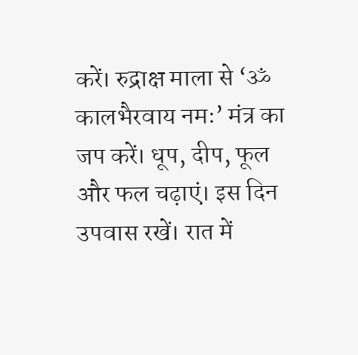करें। रुद्राक्ष माला से ‘ॐ कालभैरवाय नमः’ मंत्र का जप करें। धूप, दीप, फूल और फल चढ़ाएं। इस दिन उपवास रखें। रात में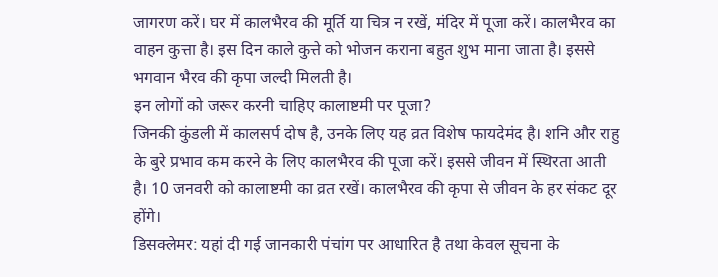जागरण करें। घर में कालभैरव की मूर्ति या चित्र न रखें, मंदिर में पूजा करें। कालभैरव का वाहन कुत्ता है। इस दिन काले कुत्ते को भोजन कराना बहुत शुभ माना जाता है। इससे भगवान भैरव की कृपा जल्दी मिलती है।
इन लोगों को जरूर करनी चाहिए कालाष्टमी पर पूजा?
जिनकी कुंडली में कालसर्प दोष है, उनके लिए यह व्रत विशेष फायदेमंद है। शनि और राहु के बुरे प्रभाव कम करने के लिए कालभैरव की पूजा करें। इससे जीवन में स्थिरता आती है। 10 जनवरी को कालाष्टमी का व्रत रखें। कालभैरव की कृपा से जीवन के हर संकट दूर होंगे।
डिसक्लेमर: यहां दी गई जानकारी पंचांग पर आधारित है तथा केवल सूचना के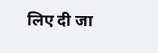लिए दी जा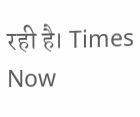रही है। Times Now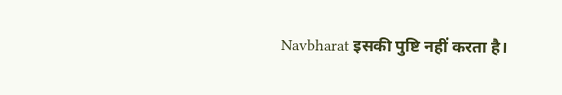Navbharat इसकी पुष्टि नहीं करता है।